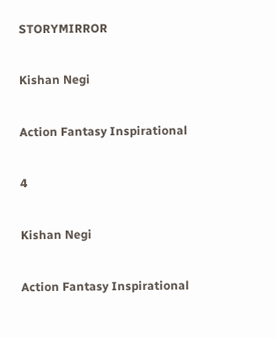STORYMIRROR

Kishan Negi

Action Fantasy Inspirational

4

Kishan Negi

Action Fantasy Inspirational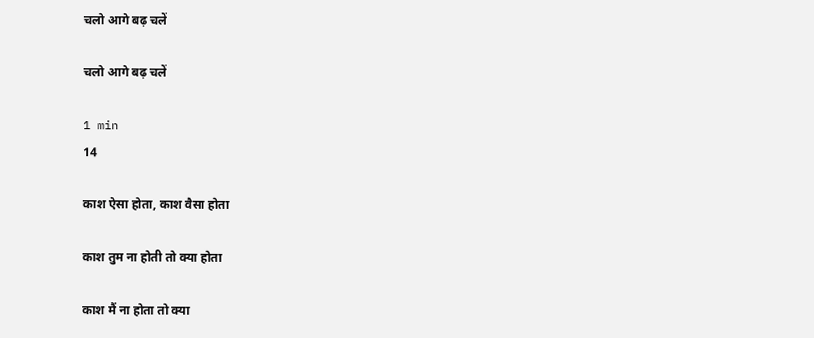चलो आगे बढ़ चलें

चलो आगे बढ़ चलें

1 min
14

काश ऐसा होता, काश वैसा होता

काश तुम ना होती तो क्या होता

काश मैं ना होता तो क्या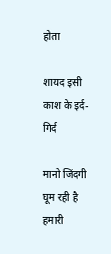होता

शायद इसी काश के इर्द-गिर्द

मानो जिंदगी घूम रही है हमारी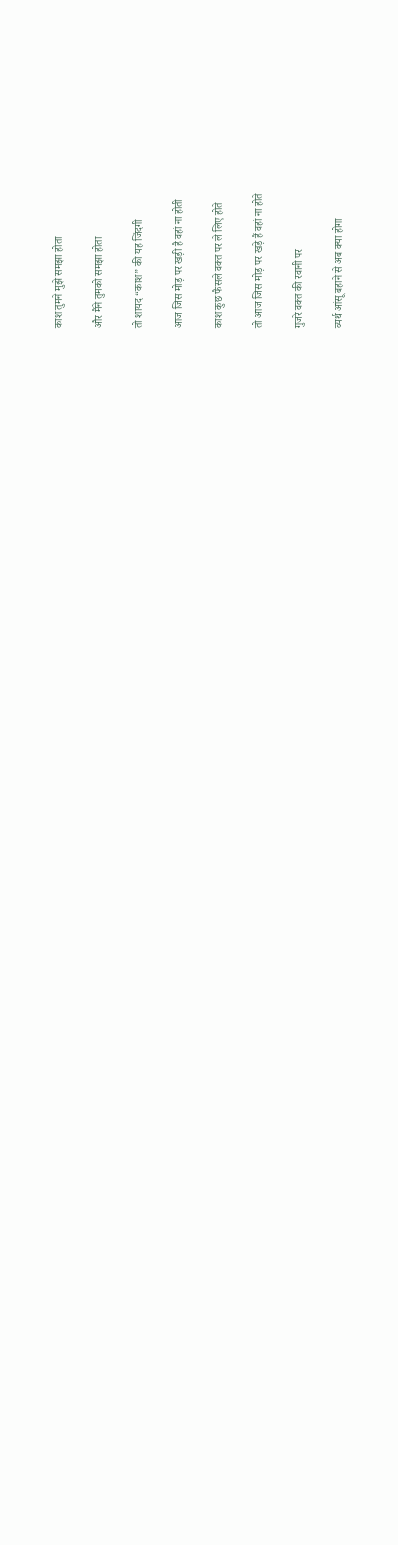काश तुमने मुझे समझा होता

और मैंने तुमको समझा होता

तो शायद “काश” की यह जिंदगी

आज जिस मोड़ पर खड़ी है वहां ना होती

काश कुछ फैसले वक्त पर ले लिए होते

तो आज जिस मोड़ पर खड़े हैं वहां ना होते

गुजरे वक्त की रवानी पर

व्यर्थ आंसू बहाने से अब क्या होगा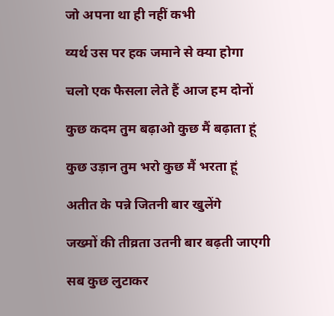जो अपना था ही नहीं कभी

व्यर्थ उस पर हक जमाने से क्या होगा

चलो एक फैसला लेते हैं आज हम दोनों

कुछ कदम तुम बढ़ाओ कुछ मैं बढ़ाता हूं

कुछ उड़ान तुम भरो कुछ मैं भरता हूं

अतीत के पन्ने जितनी बार खुलेंगे

जख्मों की तीव्रता उतनी बार बढ़ती जाएगी

सब कुछ लुटाकर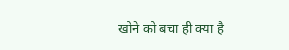खोने को बचा ही क्या है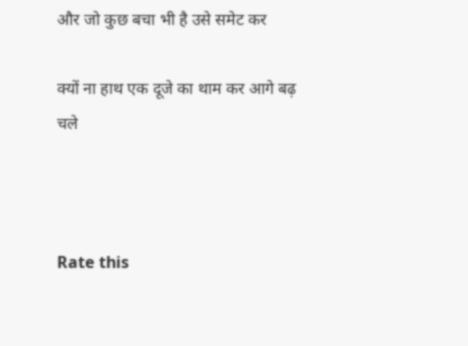और जो कुछ बचा भी है उसे समेट कर

क्यों ना हाथ एक दूजे का थाम कर आगे बढ़ चले



Rate this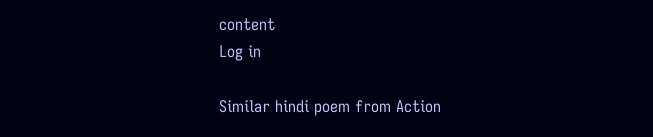content
Log in

Similar hindi poem from Action